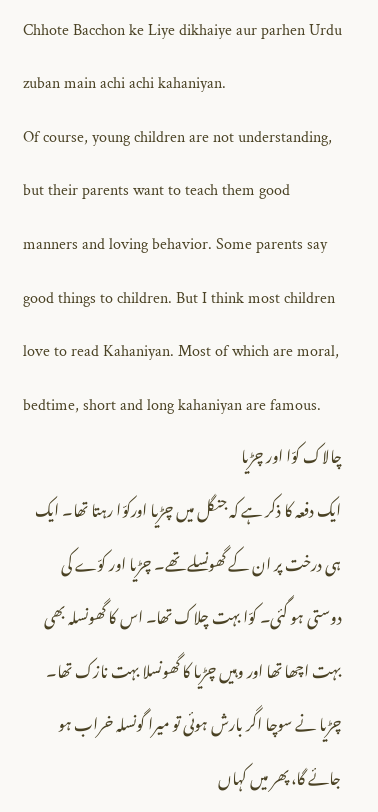Chhote Bacchon ke Liye dikhaiye aur parhen Urdu zuban main achi achi kahaniyan.
Of course, young children are not understanding, but their parents want to teach them good manners and loving behavior. Some parents say good things to children. But I think most children love to read Kahaniyan. Most of which are moral, bedtime, short and long kahaniyan are famous.
چالاک کوّا اور چڑیا
ایک دفعہ کا ذکر ہے کہ جنگل میں چڑیا اورکوّا رہتا تھا۔ ایک ہی درخت پر ان کے گھونسلے تھے۔ چڑیا اور کوّے کی دوستی ہو گئی۔ کوّا بہت چلاک تھا۔ اس کا گھونسلہ بھی بہت اچھا تھا اور وہیں چڑیا کا گھونسلا بہت نازک تھا۔ چڑیا نے سوچا اگر بارش ہوئی تو میرا گونسلہ خراب ہو جائے گا، پھر میں کہاں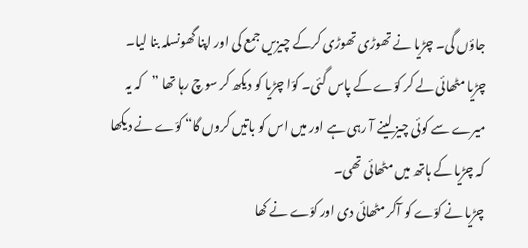جاؤں گی۔ چڑیا نے تھوڑی تھوڑی کرکے چیزیں جمع کی اور اپنا گھونسلہ بنا لیا۔ چڑیا مٹھائی لے کر کوّے کے پاس گئی۔ کوّا چڑیا کو دیکھ کر سوچ رہا تھا ”کہ یہ میرے سے کوئی چیز لینے آ رہی ہے اور میں اس کو باتیں کروں گا“ کوّے نے دیکھا کہ چڑیا کے ہاتھ میں مٹھائی تھی۔
چڑیا نے کوّے کو آکر مٹھائی دی اور کوّے نے کھا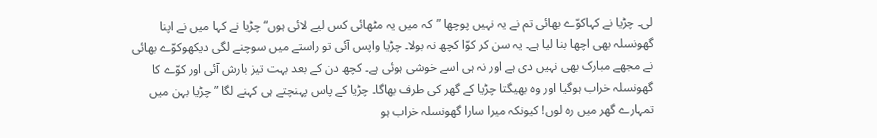لی۔ چڑیا نے کہاکوّے بھائی تم نے یہ نہیں پوچھا ”کہ میں یہ مٹھائی کس لیے لائی ہوں“ چڑیا نے کہا میں نے اپنا گھونسلہ بھی اچھا بنا لیا ہے۔ یہ سن کر کوّا کچھ نہ بولا۔ چڑیا واپس آئی تو راستے میں سوچنے لگی دیکھوکوّے بھائی نے مجھے مبارک بھی نہیں دی ہے اور نہ ہی اسے خوشی ہوئی ہے۔ کچھ دن کے بعد بہت تیز بارش آئی اور کوّے کا گھونسلہ خراب ہوگیا اور وہ بھیگتا چڑیا کے گھر کی طرف بھاگا۔ چڑیا کے پاس پہنچتے ہی کہنے لگا ”چڑیا بہن میں تمہارے گھر میں رہ لوں! کیونکہ میرا سارا گھونسلہ خراب ہو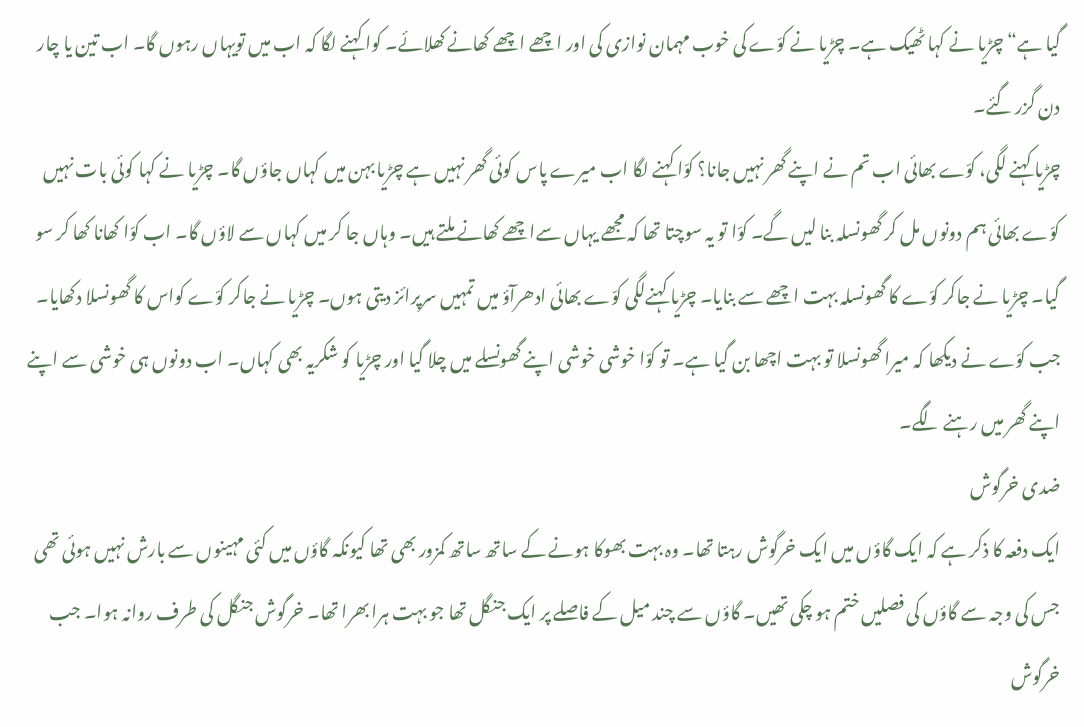گیا ہے“ چڑیا نے کہا ٹھیک ہے۔ چڑیا نے کوّے کی خوب مہمان نوازی کی اور اچھے اچھے کھانے کھلائے۔ کوا کہنے لگا کہ اب میں تویہاں رہوں گا۔ اب تین یا چار دن گزر گئے۔
چڑیا کہنے لگی، کوّے بھائی اب تم نے اپنے گھر نہیں جانا؟ کوّا کہنے لگا اب میرے پاس کوئی گھر نہیں ہے چڑیا بہن میں کہاں جاؤں گا۔ چڑیا نے کہا کوئی بات نہیں کوّے بھائی ہم دونوں مل کر گھونسلہ بنا لیں گے۔ کوّا تو یہ سوچتا تھا کہ مجھے یہاں سےاچھے کھانے ملتے ہیں۔ وہاں جا کر میں کہاں سے لاؤں گا۔ اب کوّا کھانا کھا کر سو گیا۔ چڑیا نے جاکر کوّے کا گھونسلہ بہت اچھے سے بنایا۔ چڑیا کہنےلگی کوّے بھائی ادھرآؤ میں تمہیں سرپرائز دیتی ہوں۔ چڑیا نے جاکر کوّے کواس کا گھونسلا دکھایا۔ جب کوّے نے دیکھا کہ میرا گھونسلا تو بہت اچھا بن گیا ہے۔ تو کوّا خوشی خوشی اپنے گھونسلے میں چلا گیا اور چڑیا کو شکریہ بھی کہاں۔ اب دونوں ہی خوشی سے اپنے اپنے گھر میں رہنے لگے۔
ضدی خرگوش
ایک دفعہ کا ذکر ہے کہ ایک گاؤں میں ایک خرگوش رہتا تھا۔ وہ بہت بھوکا ہونے کے ساتھ ساتھ کمزور بھی تھا کیونکہ گاؤں میں کئی مہینوں سے بارش نہیں ہوئی تھی جس کی وجہ سے گاؤں کی فصلیں ختم ہو چکی تھیں۔ گاؤں سے چند میل کے فاصلے پر ایک جنگل تھا جو بہت ہرا بھرا تھا۔ خرگوش جنگل کی طرف روانہ ہوا۔ جب خرگوش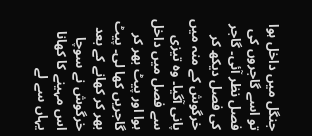جنگل میں داخل ہوا تو اسے گاجروں کی فصل نظر آئی۔ گاجر کی فصل دیکھ کر خرگوش کے منہ میں پانی آگیا۔ وہ تیزی سے فصل میں داخل ہوا اور پیٹ بھر کر گاجریں کھا لی۔ پیٹ بھر کر کھانے کے بعد خرگوش نے سوچا اس مہینے کا کھانا یہاں سے لے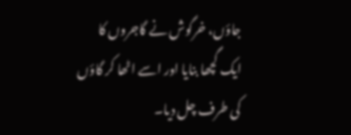جاؤں، خرگوش نے گاجروں کا ایک گچھا بنایا اور اسے اٹھا کر گاؤں کی طرف چل دیا۔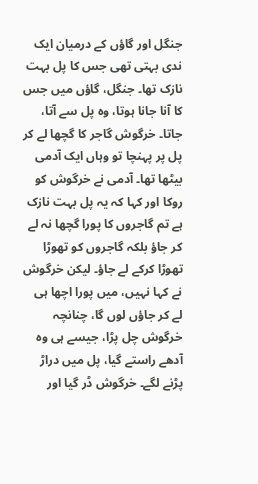جنگل اور گاؤں کے درمیان ایک ندی بہتی تھی جس کا پل بہت نازک تھا۔ جنگل، گاؤں میں جس کا آنا جانا ہوتا، وہ پل سے آتا، جاتا۔ خرگوش گاجر کا گچھا لے کر پل پر پہنچا تو وہاں ایک آدمی بیٹھا تھا۔ آدمی نے خرگوش کو روکا اور کہا کہ یہ پل بہت نازک ہے تم گاجروں کا پورا گچھا نہ لے کر جاؤ بلکہ گاجروں کو تھوڑا تھوڑا کرکے لے جاؤ۔ لیکن خرگوش نے کہا نہیں، میں پورا اچھا ہی لے کر جاؤں لوں گا، چنانچہ خرگوش چل پڑا، جیسے ہی وہ آدھے راستے گیا، پل میں دراڑ پڑنے لگے۔ خرگوش ڈر گیا اور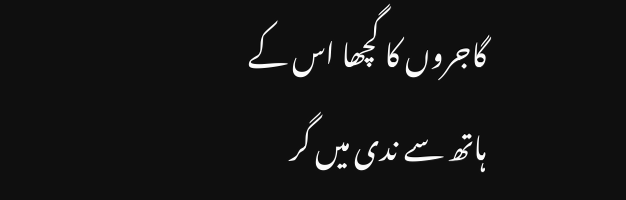گاجروں کا گچھا اس کے ہاتھ سے ندی میں گر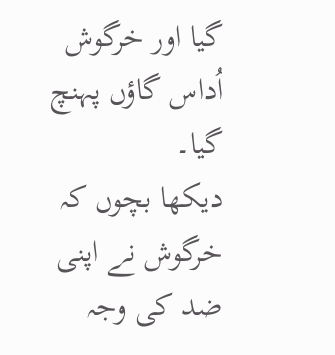گیا اور خرگوش اُداس گاؤں پہنچ گیا۔
دیکھا بچوں کہ خرگوش نے اپنی ضد کی وجہ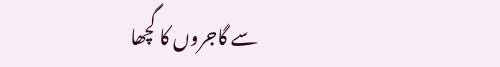سے گاجروں کا گچھا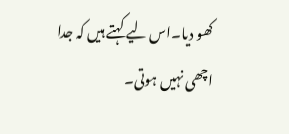کھو دیا۔اس لیے کہتے ہیں کہ جدا اچھی نہیں ہوتی۔